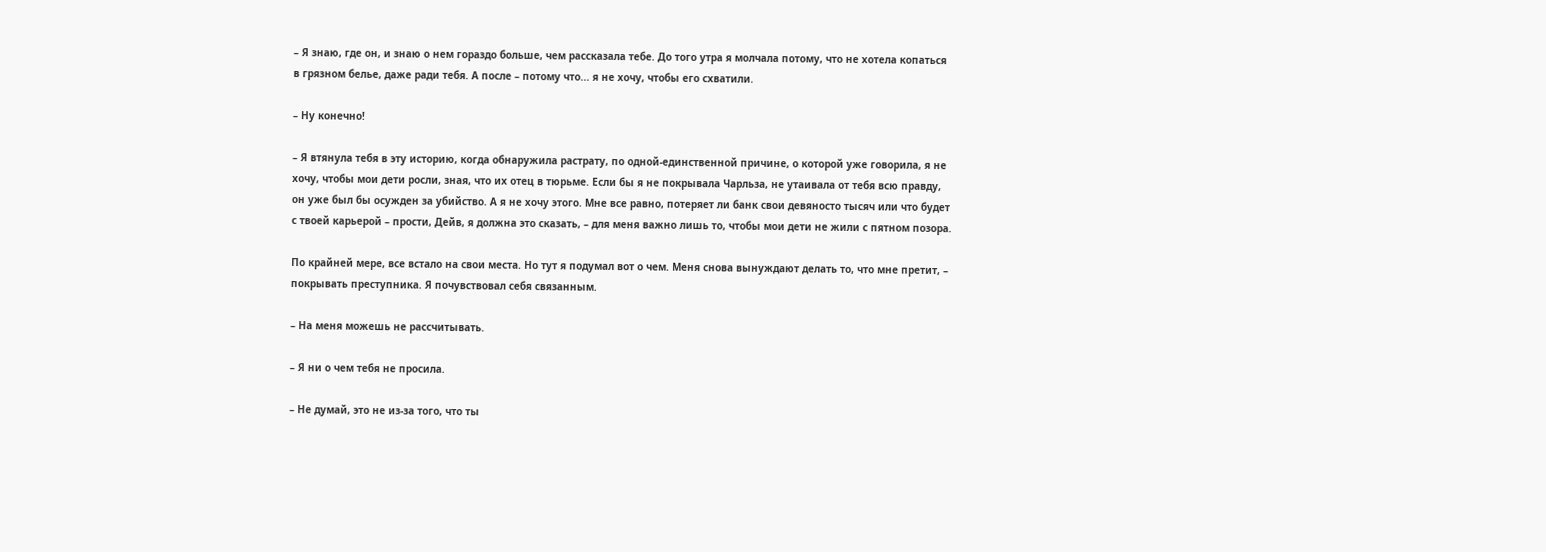– Я знаю, где он, и знаю о нем гораздо больше, чем рассказала тебе. До того утра я молчала потому, что не хотела копаться в грязном белье, даже ради тебя. А после – потому что... я не хочу, чтобы его схватили.

– Ну конечно!

– Я втянула тебя в эту историю, когда обнаружила растрату, по одной-единственной причине, о которой уже говорила, я не хочу, чтобы мои дети росли, зная, что их отец в тюрьме. Если бы я не покрывала Чарльза, не утаивала от тебя всю правду, он уже был бы осужден за убийство. А я не хочу этого. Мне все равно, потеряет ли банк свои девяносто тысяч или что будет с твоей карьерой – прости, Дейв, я должна это сказать, – для меня важно лишь то, чтобы мои дети не жили с пятном позора.

По крайней мере, все встало на свои места. Но тут я подумал вот о чем. Меня снова вынуждают делать то, что мне претит, – покрывать преступника. Я почувствовал себя связанным.

– На меня можешь не рассчитывать.

– Я ни о чем тебя не просила.

– Не думай, это не из-за того, что ты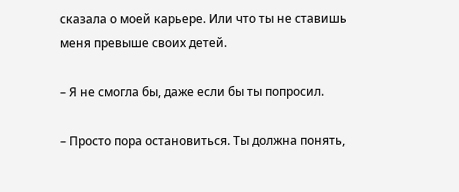сказала о моей карьере. Или что ты не ставишь меня превыше своих детей.

– Я не смогла бы, даже если бы ты попросил.

– Просто пора остановиться. Ты должна понять,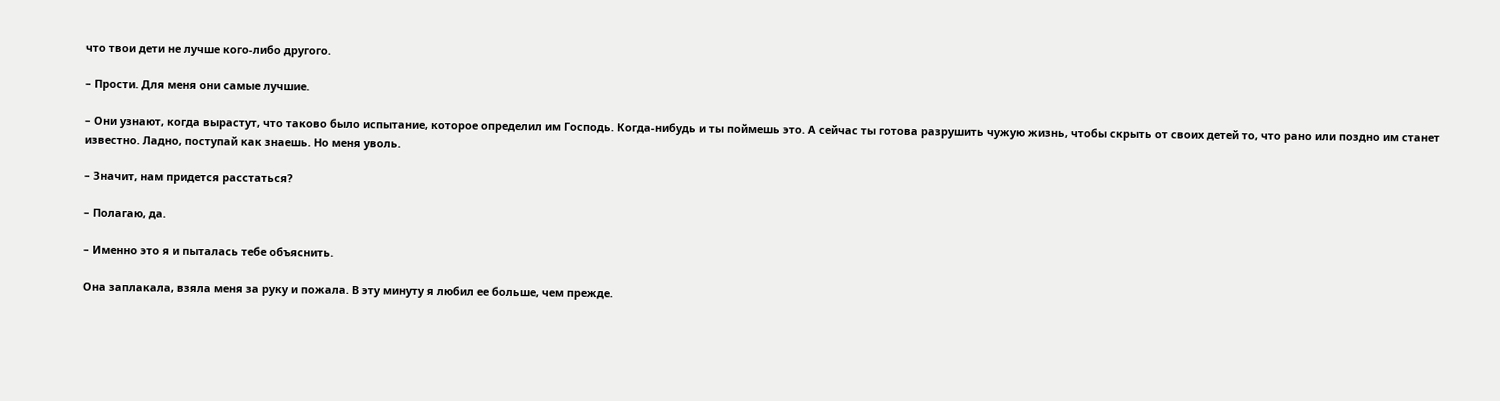что твои дети не лучше кого-либо другого.

– Прости. Для меня они самые лучшие.

– Они узнают, когда вырастут, что таково было испытание, которое определил им Господь. Когда-нибудь и ты поймешь это. А сейчас ты готова разрушить чужую жизнь, чтобы скрыть от своих детей то, что рано или поздно им станет известно. Ладно, поступай как знаешь. Но меня уволь.

– Значит, нам придется расстаться?

– Полагаю, да.

– Именно это я и пыталась тебе объяснить.

Она заплакала, взяла меня за руку и пожала. В эту минуту я любил ее больше, чем прежде.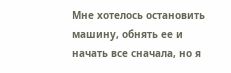Мне хотелось остановить машину, обнять ее и начать все сначала, но я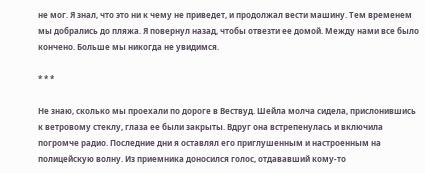не мог. Я знал, что это ни к чему не приведет, и продолжал вести машину. Тем временем мы добрались до пляжа. Я повернул назад, чтобы отвезти ее домой. Между нами все было кончено. Больше мы никогда не увидимся.

* * *

Не знаю, сколько мы проехали по дороге в Вествуд. Шейла молча сидела, прислонившись к ветровому стеклу, глаза ее были закрыты. Вдруг она встрепенулась и включила погромче радио. Последние дни я оставлял его приглушенным и настроенным на полицейскую волну. Из приемника доносился голос, отдававший кому-то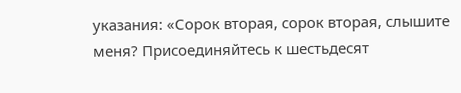указания: «Сорок вторая, сорок вторая, слышите меня? Присоединяйтесь к шестьдесят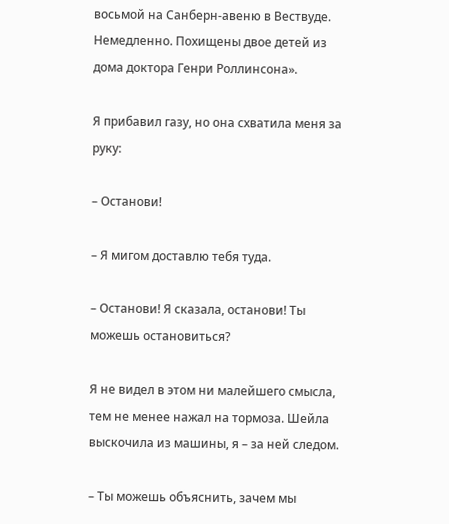восьмой на Санберн-авеню в Вествуде. Немедленно. Похищены двое детей из дома доктора Генри Роллинсона».

Я прибавил газу, но она схватила меня за руку:

– Останови!

– Я мигом доставлю тебя туда.

– Останови! Я сказала, останови! Ты можешь остановиться?

Я не видел в этом ни малейшего смысла, тем не менее нажал на тормоза. Шейла выскочила из машины, я – за ней следом.

– Ты можешь объяснить, зачем мы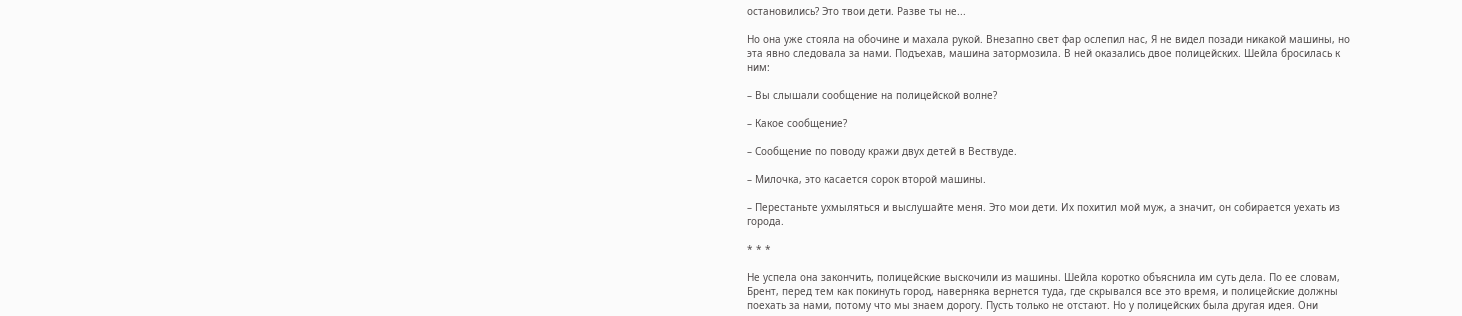остановились? Это твои дети. Разве ты не...

Но она уже стояла на обочине и махала рукой. Внезапно свет фар ослепил нас, Я не видел позади никакой машины, но эта явно следовала за нами. Подъехав, машина затормозила. В ней оказались двое полицейских. Шейла бросилась к ним:

– Вы слышали сообщение на полицейской волне?

– Какое сообщение?

– Сообщение по поводу кражи двух детей в Вествуде.

– Милочка, это касается сорок второй машины.

– Перестаньте ухмыляться и выслушайте меня. Это мои дети. Их похитил мой муж, а значит, он собирается уехать из города.

* * *

Не успела она закончить, полицейские выскочили из машины. Шейла коротко объяснила им суть дела. По ее словам, Брент, перед тем как покинуть город, наверняка вернется туда, где скрывался все это время, и полицейские должны поехать за нами, потому что мы знаем дорогу. Пусть только не отстают. Но у полицейских была другая идея. Они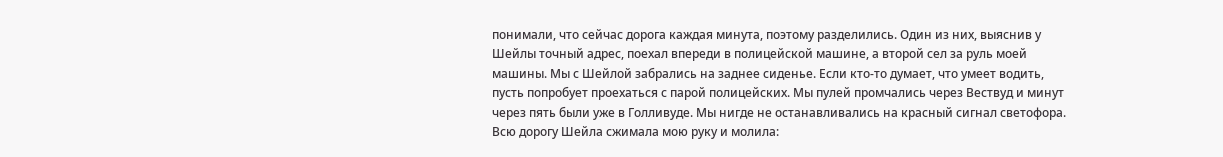понимали, что сейчас дорога каждая минута, поэтому разделились. Один из них, выяснив у Шейлы точный адрес, поехал впереди в полицейской машине, а второй сел за руль моей машины. Мы с Шейлой забрались на заднее сиденье. Если кто-то думает, что умеет водить, пусть попробует проехаться с парой полицейских. Мы пулей промчались через Вествуд и минут через пять были уже в Голливуде. Мы нигде не останавливались на красный сигнал светофора. Всю дорогу Шейла сжимала мою руку и молила: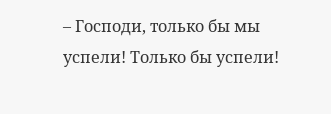– Господи, только бы мы успели! Только бы успели!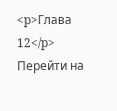<p>Глава 12</p>
Перейти на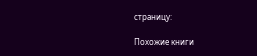страницу:

Похожие книги